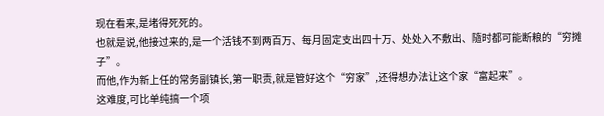现在看来,是堵得死死的。
也就是说,他接过来的,是一个活钱不到两百万、每月固定支出四十万、处处入不敷出、隨时都可能断粮的“穷摊子”。
而他,作为新上任的常务副镇长,第一职责,就是管好这个“穷家”,还得想办法让这个家“富起来”。
这难度,可比单纯搞一个项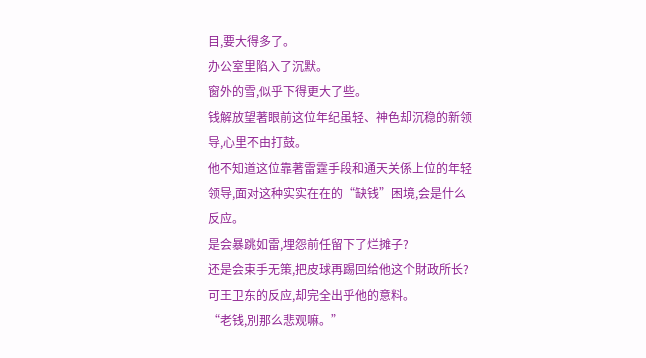目,要大得多了。
办公室里陷入了沉默。
窗外的雪,似乎下得更大了些。
钱解放望著眼前这位年纪虽轻、神色却沉稳的新领导,心里不由打鼓。
他不知道这位靠著雷霆手段和通天关係上位的年轻领导,面对这种实实在在的“缺钱”困境,会是什么反应。
是会暴跳如雷,埋怨前任留下了烂摊子?
还是会束手无策,把皮球再踢回给他这个財政所长?
可王卫东的反应,却完全出乎他的意料。
“老钱,別那么悲观嘛。”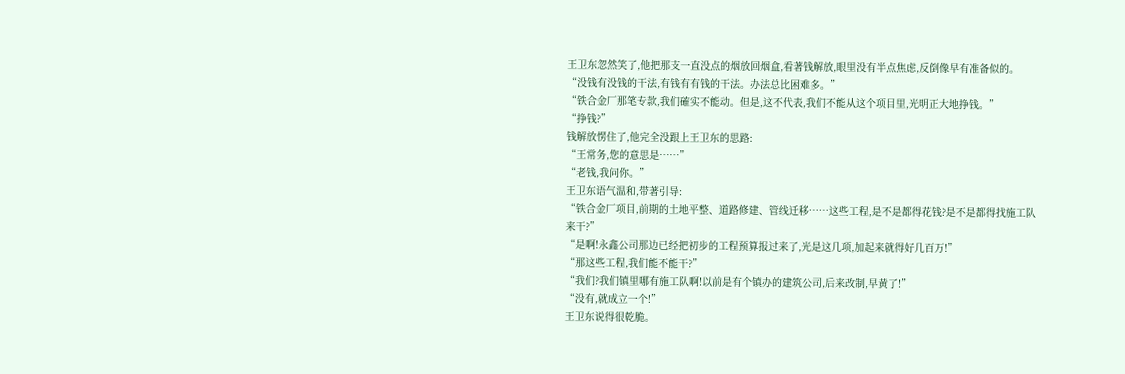王卫东忽然笑了,他把那支一直没点的烟放回烟盒,看著钱解放,眼里没有半点焦虑,反倒像早有准备似的。
“没钱有没钱的干法,有钱有有钱的干法。办法总比困难多。”
“铁合金厂那笔专款,我们確实不能动。但是,这不代表,我们不能从这个项目里,光明正大地挣钱。”
“挣钱?”
钱解放愣住了,他完全没跟上王卫东的思路:
“王常务,您的意思是……”
“老钱,我问你。”
王卫东语气温和,带著引导:
“铁合金厂项目,前期的土地平整、道路修建、管线迁移……这些工程,是不是都得花钱?是不是都得找施工队来干?”
“是啊!永鑫公司那边已经把初步的工程预算报过来了,光是这几项,加起来就得好几百万!”
“那这些工程,我们能不能干?”
“我们?我们镇里哪有施工队啊!以前是有个镇办的建筑公司,后来改制,早黄了!”
“没有,就成立一个!”
王卫东说得很乾脆。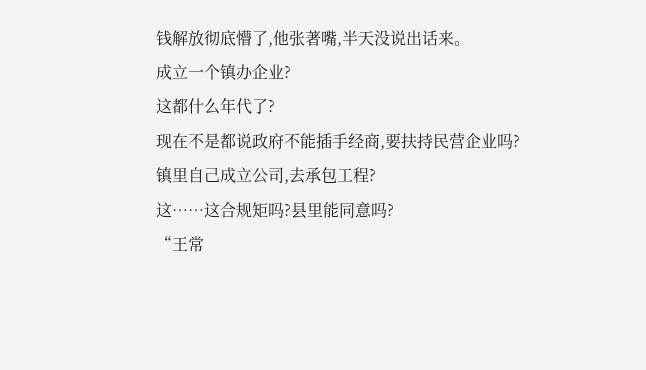钱解放彻底懵了,他张著嘴,半天没说出话来。
成立一个镇办企业?
这都什么年代了?
现在不是都说政府不能插手经商,要扶持民营企业吗?
镇里自己成立公司,去承包工程?
这……这合规矩吗?县里能同意吗?
“王常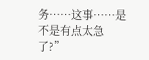务……这事……是不是有点太急了?”